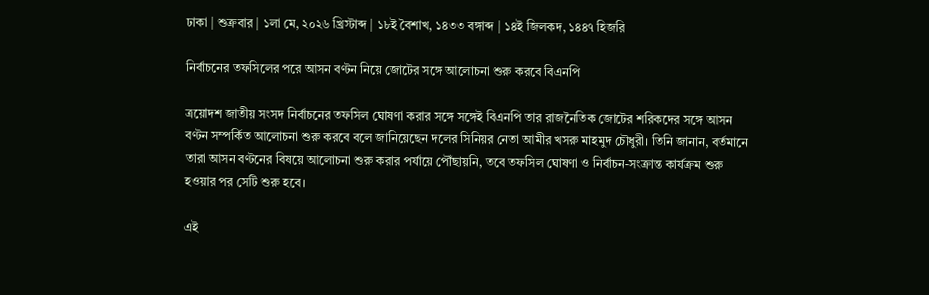ঢাকা | শুক্রবার | ১লা মে, ২০২৬ খ্রিস্টাব্দ | ১৮ই বৈশাখ, ১৪৩৩ বঙ্গাব্দ | ১৪ই জিলকদ, ১৪৪৭ হিজরি

নির্বাচনের তফসিলের পরে আসন বণ্টন নিয়ে জোটের সঙ্গে আলোচনা শুরু করবে বিএনপি

ত্রয়োদশ জাতীয় সংসদ নির্বাচনের তফসিল ঘোষণা করার সঙ্গে সঙ্গেই বিএনপি তার রাজনৈতিক জোটের শরিকদের সঙ্গে আসন বণ্টন সম্পর্কিত আলোচনা শুরু করবে বলে জানিয়েছেন দলের সিনিয়র নেতা আমীর খসরু মাহমুদ চৌধুরী। তিনি জানান, বর্তমানে তারা আসন বণ্টনের বিষয়ে আলোচনা শুরু করার পর্যায়ে পৌঁছায়নি, তবে তফসিল ঘোষণা ও নির্বাচন-সংক্রান্ত কার্যক্রম শুরু হওয়ার পর সেটি শুরু হবে।

এই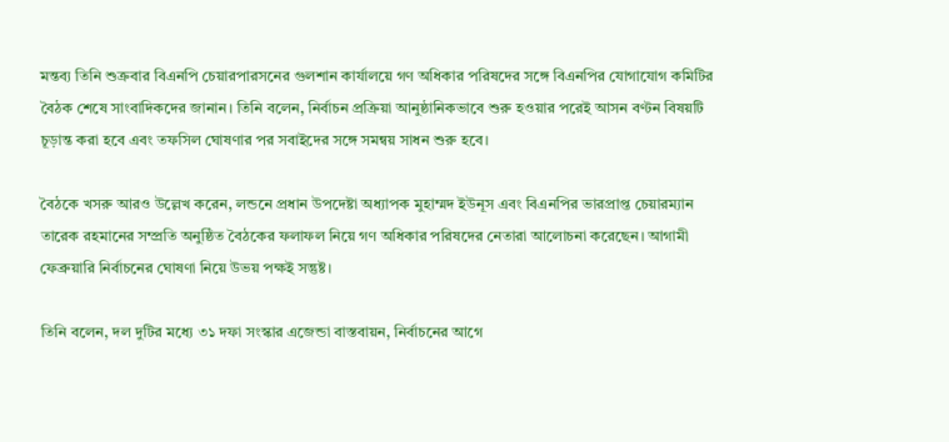মন্তব্য তিনি শুক্রবার বিএনপি চেয়ারপারসনের গুলশান কার্যালয়ে গণ অধিকার পরিষদের সঙ্গে বিএনপির যোগাযোগ কমিটির বৈঠক শেষে সাংবাদিকদের জানান। তিনি বলেন, নির্বাচন প্রক্রিয়া আনুষ্ঠানিকভাবে শুরু হওয়ার পরেই আসন বণ্টন বিষয়টি চূড়ান্ত করা হবে এবং তফসিল ঘোষণার পর সবাইদের সঙ্গে সমন্বয় সাধন শুরু হবে।

বৈঠকে খসরু আরও উল্লেখ করেন, লন্ডনে প্রধান উপদেষ্টা অধ্যাপক মুহাম্মদ ইউনূস এবং বিএনপির ভারপ্রাপ্ত চেয়ারম্যান তারেক রহমানের সম্প্রতি অনুষ্ঠিত বৈঠকের ফলাফল নিয়ে গণ অধিকার পরিষদের নেতারা আলোচনা করেছেন। আগামী ফেব্রুয়ারি নির্বাচনের ঘোষণা নিয়ে উভয় পক্ষই সন্তুষ্ট।

তিনি বলেন, দল দুটির মধ্যে ৩১ দফা সংস্কার এজেন্ডা বাস্তবায়ন, নির্বাচনের আগে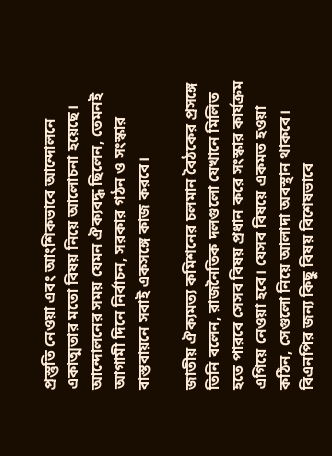প্রস্তুতি নেওয়া এবং আংশিকভাবে আন্দোলনে একাত্মতার মতো বিষয় নিয়ে আলোচনা হয়েছে। আন্দোলনের সময় যেমন ঐক্যবদ্ধ ছিলেন, তেমনই আগামী দিনে নির্বাচন, সরকার গঠন ও সংস্কার বাস্তবায়নে সবাই একসঙ্গে কাজ করবে।

জাতীয় ঐক্যমত্য কমিশনের চলমান বৈঠকের প্রসঙ্গে তিনি বলেন, রাজনৈতিক দলগুলো যেখানে মিলিত হতে পারবে সেসব বিষয় প্রধান করে সংস্কার কার্যক্রম এগিয়ে নেওয়া হবে। যেসব বিষয়ে একমত হওয়া কঠিন, সেগুলো নিয়ে আলাদা অবস্থান থাকবে। বিএনপির জন্য কিছু বিষয় বিশেষভাবে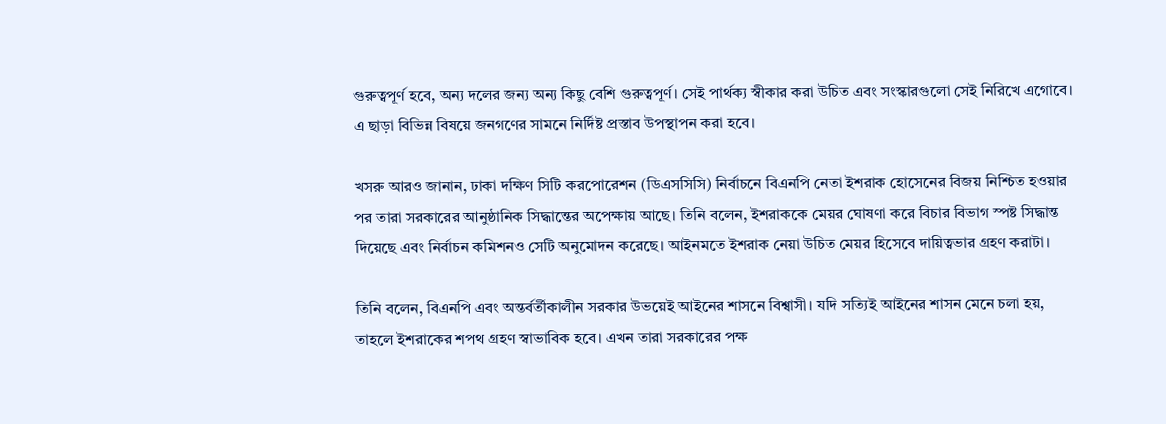গুরুত্বপূর্ণ হবে, অন্য দলের জন্য অন্য কিছু বেশি গুরুত্বপূর্ণ। সেই পার্থক্য স্বীকার করা উচিত এবং সংস্কারগুলো সেই নিরিখে এগোবে। এ ছাড়া বিভিন্ন বিষয়ে জনগণের সামনে নির্দিষ্ট প্রস্তাব উপস্থাপন করা হবে।

খসরু আরও জানান, ঢাকা দক্ষিণ সিটি করপোরেশন (ডিএসসিসি) নির্বাচনে বিএনপি নেতা ইশরাক হোসেনের বিজয় নিশ্চিত হওয়ার পর তারা সরকারের আনুষ্ঠানিক সিদ্ধান্তের অপেক্ষায় আছে। তিনি বলেন, ইশরাককে মেয়র ঘোষণা করে বিচার বিভাগ স্পষ্ট সিদ্ধান্ত দিয়েছে এবং নির্বাচন কমিশনও সেটি অনুমোদন করেছে। আইনমতে ইশরাক নেয়া উচিত মেয়র হিসেবে দায়িত্বভার গ্রহণ করাটা।

তিনি বলেন, বিএনপি এবং অন্তর্বর্তীকালীন সরকার উভয়েই আইনের শাসনে বিশ্বাসী। যদি সত্যিই আইনের শাসন মেনে চলা হয়, তাহলে ইশরাকের শপথ গ্রহণ স্বাভাবিক হবে। এখন তারা সরকারের পক্ষ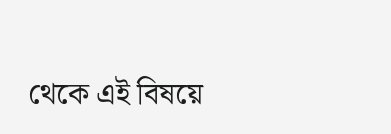থেকে এই বিষয়ে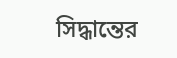সিদ্ধান্তের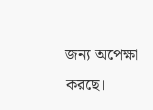জন্য অপেক্ষা করছে।